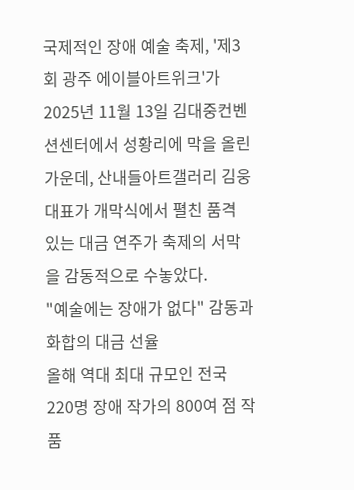국제적인 장애 예술 축제, '제3회 광주 에이블아트위크'가 2025년 11월 13일 김대중컨벤션센터에서 성황리에 막을 올린 가운데, 산내들아트갤러리 김웅 대표가 개막식에서 펼친 품격 있는 대금 연주가 축제의 서막을 감동적으로 수놓았다.
"예술에는 장애가 없다" 감동과 화합의 대금 선율
올해 역대 최대 규모인 전국 220명 장애 작가의 800여 점 작품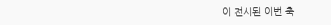이 전시된 이번 축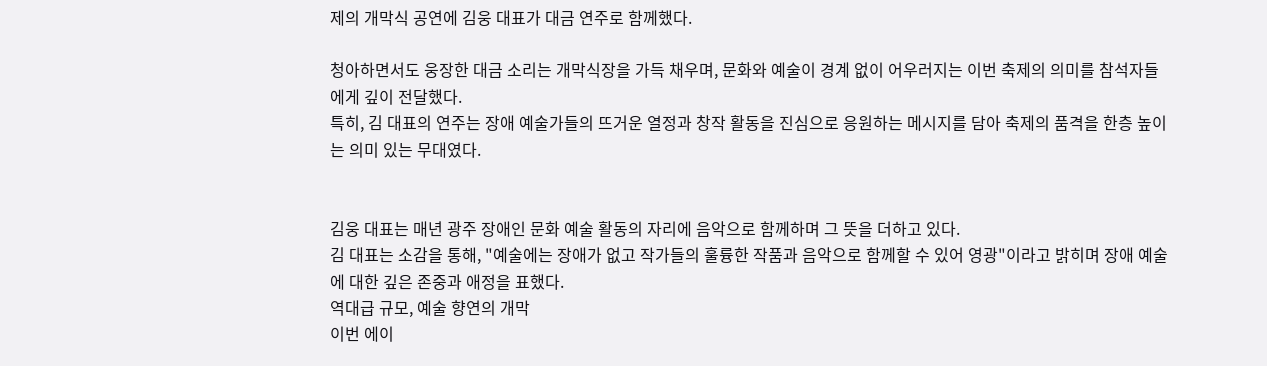제의 개막식 공연에 김웅 대표가 대금 연주로 함께했다.

청아하면서도 웅장한 대금 소리는 개막식장을 가득 채우며, 문화와 예술이 경계 없이 어우러지는 이번 축제의 의미를 참석자들에게 깊이 전달했다.
특히, 김 대표의 연주는 장애 예술가들의 뜨거운 열정과 창작 활동을 진심으로 응원하는 메시지를 담아 축제의 품격을 한층 높이는 의미 있는 무대였다.


김웅 대표는 매년 광주 장애인 문화 예술 활동의 자리에 음악으로 함께하며 그 뜻을 더하고 있다.
김 대표는 소감을 통해, "예술에는 장애가 없고 작가들의 훌륭한 작품과 음악으로 함께할 수 있어 영광"이라고 밝히며 장애 예술에 대한 깊은 존중과 애정을 표했다.
역대급 규모, 예술 향연의 개막
이번 에이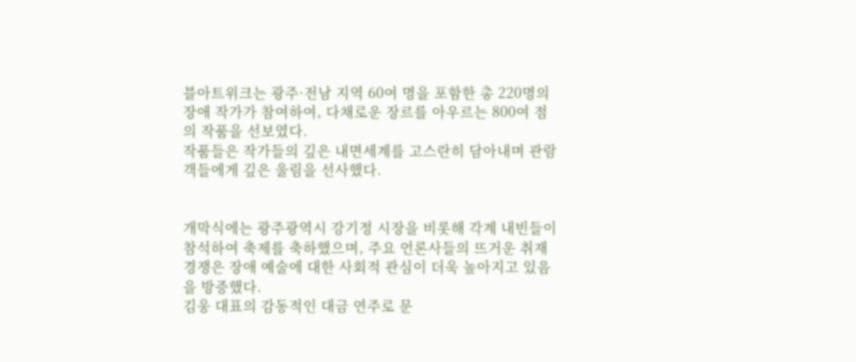블아트위크는 광주·전남 지역 60여 명을 포함한 총 220명의 장애 작가가 참여하여, 다채로운 장르를 아우르는 800여 점의 작품을 선보였다.
작품들은 작가들의 깊은 내면세계를 고스란히 담아내며 관람객들에게 깊은 울림을 선사했다.


개막식에는 광주광역시 강기정 시장을 비롯해 각계 내빈들이 참석하여 축제를 축하했으며, 주요 언론사들의 뜨거운 취재 경쟁은 장애 예술에 대한 사회적 관심이 더욱 높아지고 있음을 방증했다.
김웅 대표의 감동적인 대금 연주로 문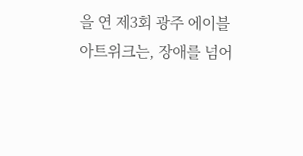을 연 제3회 광주 에이블아트위크는, 장애를 넘어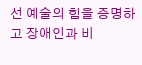선 예술의 힘을 증명하고 장애인과 비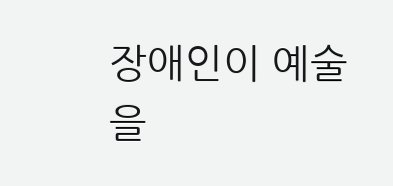장애인이 예술을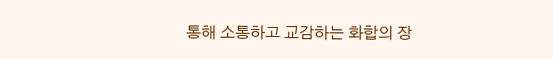통해 소통하고 교감하는 화합의 장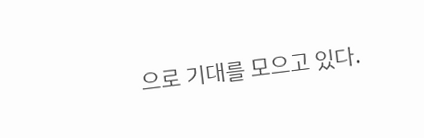으로 기대를 모으고 있다.